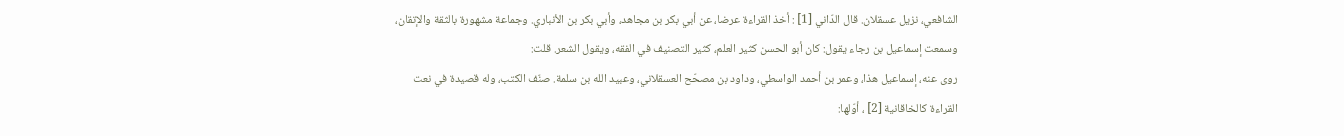الشافعي، نزيل عسقلان. قال الدّاني [1] : أخذ القراءة عرضا، عن أبي بكر بن مجاهد، وأبي بكر بن الأنباري. وجماعة مشهورة بالثقة والإتقان، وسمعت إسماعيل بن رجاء يقول: كان أبو الحسن كثير العلم، كثير التصنيف في الفقه، ويقول الشعر. قلت:
روى عنه، إسماعيل هذا، وعمر بن أحمد الواسطي، وداود بن مصحّح العسقلاني، وعبيد الله بن سلمة. صنّف الكتب، وله قصيدة في نعت القراءة كالخاقانية [2] ، أوّلها: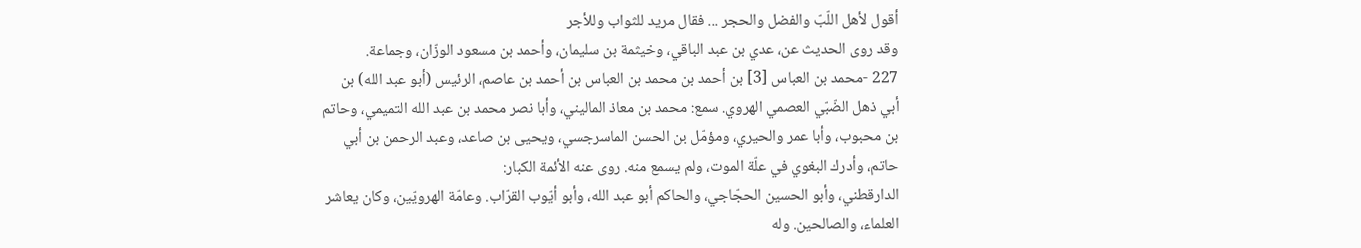أقول لأهل اللّبّ والفضل والحجر ... فقال مريد للثواب وللأجر
وقد روى الحديث عن، عدي بن عبد الباقي، وخيثمة بن سليمان، وأحمد بن مسعود الوزّان، وجماعة.
227 -محمد بن العباس [3] بن أحمد بن محمد بن العباس بن أحمد بن عاصم، الرئيس (أبو عبد الله) بن أبي ذهل الضّبّي العصمي الهروي. سمع: محمد بن معاذ الماليني، وأبا نصر محمد بن عبد الله التميمي، وحاتم بن محبوب، وأبا عمر والحيري، ومؤمّل بن الحسن الماسرجسي، ويحيى بن صاعد، وعبد الرحمن بن أبي حاتم، وأدرك البغوي في علّة الموت، ولم يسمع منه. روى عنه الأئمة الكبار:
الدارقطني، وأبو الحسين الحجّاجي، والحاكم أبو عبد الله، وأبو أيّوب القرّاب. وعامّة الهرويّين، وكان يعاشر العلماء، والصالحين. وله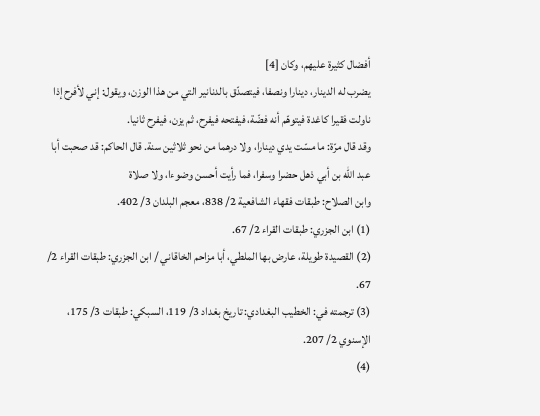أفضال كثيرة عليهم، وكان [4]
يضرب له الدينار، دينارا ونصفا، فيتصدّق بالدنانير التي من هذا الوزن، ويقول: إني لأفرح إذا ناولت فقيرا كاغدة فيتوهّم أنه فضّة، فيفتحه فيفرح، ثم يزن، فيفرح ثانيا.
وقد قال مرّة: ما مسّت يدي دينارا، ولا درهما من نحو ثلاثين سنة. قال الحاكم: قد صحبت أبا عبد الله بن أبي ذهل حضرا وسفرا، فما رأيت أحسن وضوءا، ولا صلاة
وابن الصلاح: طبقات فقهاء الشافعية 2/ 838، معجم البلدان 3/ 402.
(1) ابن الجزري: طبقات القراء 2/ 67.
(2) القصيدة طويلة، عارض بها الملطي، أبا مزاحم الخاقاني / ابن الجزري: طبقات القراء 2/ 67.
(3) ترجمته في: الخطيب البغدادي: تاريخ بغداد 3/ 119، السبكي: طبقات 3/ 175، الإسنوي 2/ 207.
(4)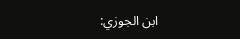ابن الجوزي: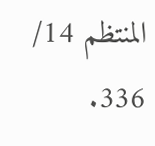المنتظم 14/ 336.